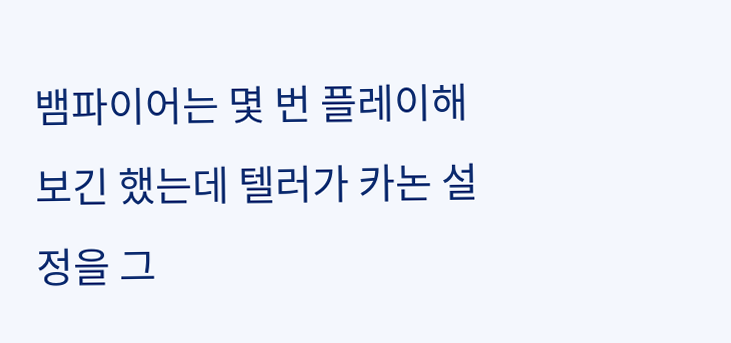뱀파이어는 몇 번 플레이해보긴 했는데 텔러가 카논 설정을 그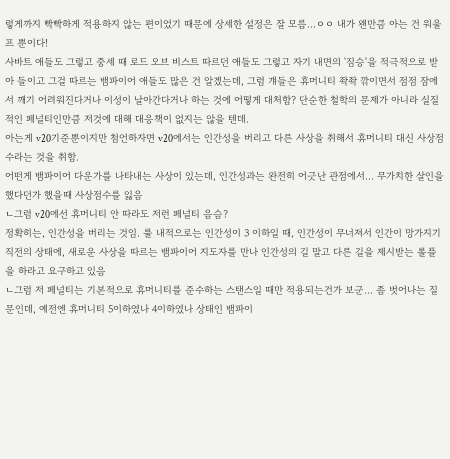렇게까지 빡빡하게 적용하지 않는 편이었기 때문에 상세한 설정은 잘 모름...ㅇㅇ 내가 왠만큼 아는 건 워울프 뿐이다!
사바트 애들도 그렇고 중세 때 로드 오브 비스트 따르던 애들도 그렇고 자기 내면의 '짐승'을 적극적으로 받아 들이고 그걸 따르는 뱀파이어 애들도 많은 건 알겠는데, 그럼 걔들은 휴머니티 좍좍 깎이면서 점점 잠에서 깨기 어려워진다거나 이성이 날아간다거나 하는 것에 어떻게 대처함? 단순한 철학의 문제가 아니라 실질적인 페널티인만큼 저것에 대해 대응책이 없지는 않을 텐데.
아는게 v20기준뿐이지만 첨언하자면 v20에서는 인간성을 버리고 다른 사상을 취해서 휴머니티 대신 사상점수라는 것을 취함.
어떤게 뱀파이어 다운가를 나타내는 사상이 있는데, 인간성과는 완전히 어긋난 관점에서... 무가치한 살인을 했다던가 했을때 사상점수를 잃음
ㄴ그럼 v20에선 휴머니티 안 따라도 저런 페널티 음슴?
정확히는, 인간성을 버리는 것임. 룰 내적으로는 인간성이 3 이하일 때, 인간성이 무너져서 인간이 망가지기 직전의 상태에, 새로운 사상을 따르는 뱀파이어 지도자를 만나 인간성의 길 말고 다른 길을 제시받는 롤플을 하라고 요구하고 있음
ㄴ그럼 저 페널티는 기본적으로 휴머니티를 준수하는 스탠스일 때만 적용되는건가 보군... 좀 벗어나는 질문인데, 예전엔 휴머니티 5이하였나 4이하였나 상태인 뱀파이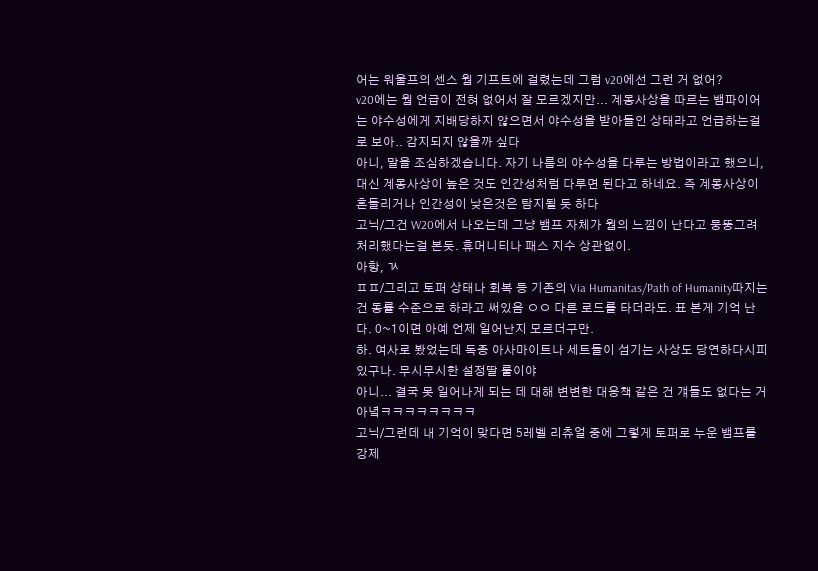어는 워울프의 센스 웜 기프트에 걸렸는데 그럼 v20에선 그런 거 없어?
v20에는 웜 언급이 전혀 없어서 잘 모르겠지만... 계몽사상을 따르는 뱀파이어는 야수성에게 지배당하지 않으면서 야수성을 받아들인 상태라고 언급하는걸로 보아.. 감지되지 않을까 싶다
아니, 말을 조심하겠습니다. 자기 나름의 야수성을 다루는 방법이라고 했으니, 대신 계몽사상이 높은 것도 인간성처럼 다루면 된다고 하네요. 즉 계몽사상이 흔들리거나 인간성이 낮은것은 탐지될 듯 하다
고닉/그건 W20에서 나오는데 그냥 뱀프 자체가 웜의 느낌이 난다고 뭉뚱그려 처리했다는걸 본듯. 휴머니티나 패스 지수 상관없이.
아항, ㄳ
ㅍㅍ/그리고 토퍼 상태나 회복 등 기존의 Via Humanitas/Path of Humanity따지는건 동률 수준으로 하라고 써있음 ㅇㅇ 다른 로드를 타더라도. 표 본게 기억 난다. 0~1이면 아예 언제 일어난지 모르더구만.
하. 여사로 봤었는데 독종 아사마이트나 세트들이 섬기는 사상도 당연하다시피 있구나. 무시무시한 설정딸 룰이야
아니... 결국 못 일어나게 되는 데 대해 변변한 대응책 같은 건 걔들도 없다는 거 아녘ㅋㅋㅋㅋㅋㅋㅋㅋ
고닉/그런데 내 기억이 맞다면 5레벨 리츄얼 중에 그렇게 토퍼로 누운 뱀프를 강제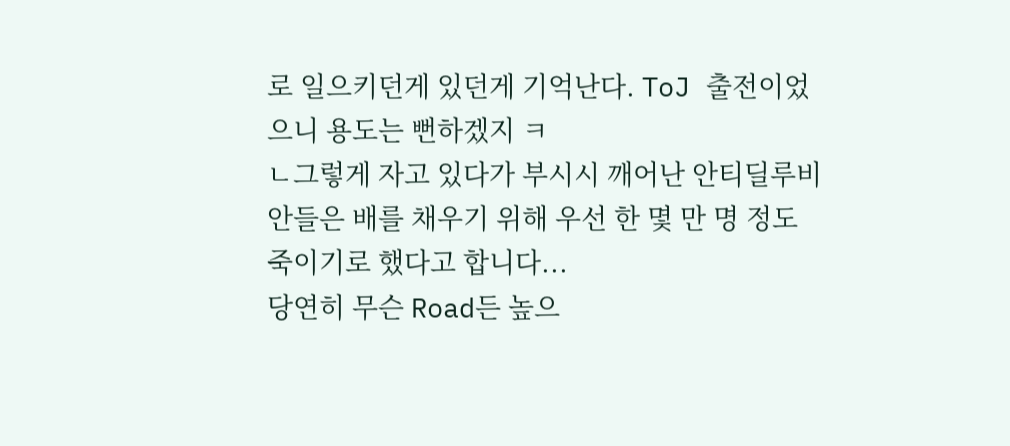로 일으키던게 있던게 기억난다. ToJ 출전이었으니 용도는 뻔하겠지 ㅋ
ㄴ그렇게 자고 있다가 부시시 깨어난 안티딜루비안들은 배를 채우기 위해 우선 한 몇 만 명 정도 죽이기로 했다고 합니다...
당연히 무슨 Road든 높으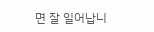면 잘 일어납니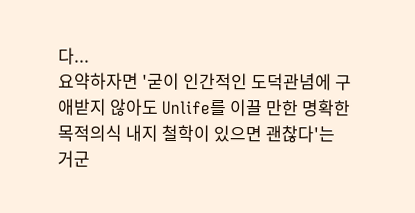다...
요약하자면 '굳이 인간적인 도덕관념에 구애받지 않아도 Unlife를 이끌 만한 명확한 목적의식 내지 철학이 있으면 괜찮다'는 거군